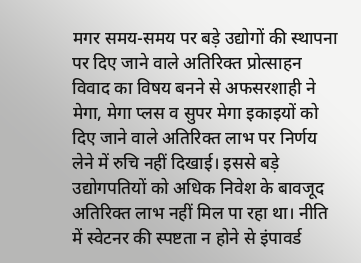मगर समय-समय पर बड़े उद्योगों की स्थापना पर दिए जाने वाले अतिरिक्त प्रोत्साहन विवाद का विषय बनने से अफसरशाही ने मेगा, मेगा प्लस व सुपर मेगा इकाइयों को दिए जाने वाले अतिरिक्त लाभ पर निर्णय लेने में रुचि नहीं दिखाई। इससे बड़े उद्योगपतियों को अधिक निवेश के बावजूद अतिरिक्त लाभ नहीं मिल पा रहा था। नीति में स्वेटनर की स्पष्टता न होने से इंपावर्ड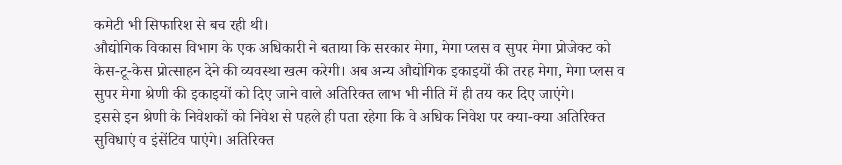कमेटी भी सिफारिश से बच रही थी।
औद्योगिक विकास विभाग के एक अधिकारी ने बताया कि सरकार मेगा, मेगा प्लस व सुपर मेगा प्रोजेक्ट को केस-टू-केस प्रोत्साहन देने की व्यवस्था खत्म करेगी। अब अन्य औद्योगिक इकाइयों की तरह मेगा, मेगा प्लस व सुपर मेगा श्रेणी की इकाइयों को दिए जाने वाले अतिरिक्त लाभ भी नीति में ही तय कर दिए जाएंगे।
इससे इन श्रेणी के निवेशकों को निवेश से पहले ही पता रहेगा कि वे अधिक निवेश पर क्या-क्या अतिरिक्त सुविधाएं व इंसेंटिव पाएंगे। अतिरिक्त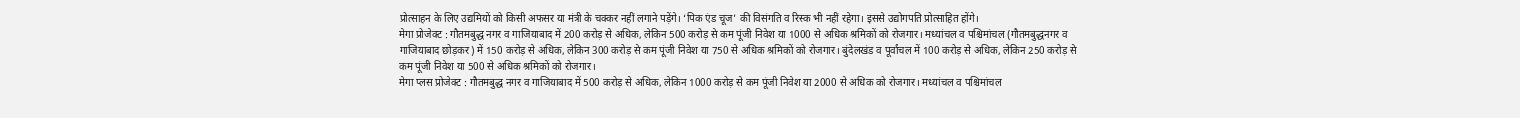प्रोत्साहन के लिए उद्यमियों को किसी अफसर या मंत्री के चक्कर नहीं लगाने पड़ेंगे। ‘पिक एंड चूज’ की विसंगति व रिस्क भी नहीं रहेगा। इससे उद्योगपति प्रोत्साहित होंगे।
मेगा प्रोजेक्ट : गौतमबुद्ध नगर व गाजियाबाद में 200 करोड़ से अधिक, लेकिन 500 करोड़ से कम पूंजी निवेश या 1000 से अधिक श्रमिकों को रोजगार। मध्यांचल व पश्चिमांचल (गौतमबुद्धनगर व गाजियाबाद छोड़कर) में 150 करोड़ से अधिक, लेकिन 300 करोड़ से कम पूंजी निवेश या 750 से अधिक श्रमिकों को रोजगार। बुंदेलखंड व पूर्वांचल में 100 करोड़ से अधिक, लेकिन 250 करोड़ से कम पूंजी निवेश या 500 से अधिक श्रमिकों को रोजगार।
मेगा प्लस प्रोजेक्ट : गौतमबुद्ध नगर व गाजियाबाद में 500 करोड़ से अधिक, लेकिन 1000 करोड़ से कम पूंजी निवेश या 2000 से अधिक को रोजगार। मध्यांचल व पश्चिमांचल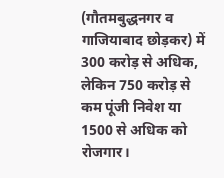(गौतमबुद्धनगर व गाजियाबाद छोड़कर) में 300 करोड़ से अधिक, लेकिन 750 करोड़ से कम पूंजी निवेश या 1500 से अधिक को रोजगार।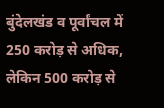बुंदेलखंड व पूर्वांचल में 250 करोड़ से अधिक, लेकिन 500 करोड़ से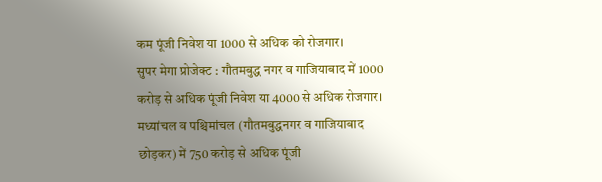कम पूंजी निवेश या 1000 से अधिक को रोजगार।
सुपर मेगा प्रोजेक्ट : गौतमबुद्ध नगर व गाजियाबाद में 1000 करोड़ से अधिक पूंजी निवेश या 4000 से अधिक रोजगार। मध्यांचल व पश्चिमांचल (गौतमबुद्धनगर व गाजियाबाद छोड़कर) में 750 करोड़ से अधिक पूंजी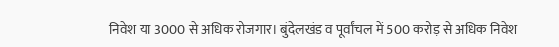निवेश या 3000 से अधिक रोजगार। बुंदेलखंड व पूर्वांचल में 500 करोड़ से अधिक निवेश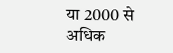या 2000 से अधिक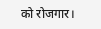को रोजगार।